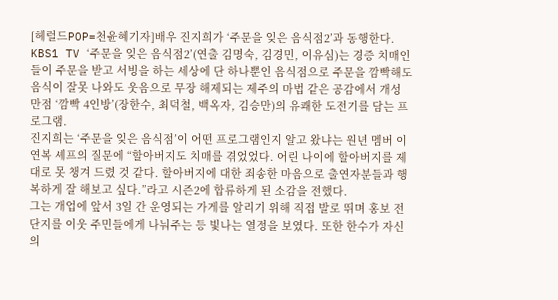[헤럴드POP=천윤혜기자]배우 진지희가 ‘주문을 잊은 음식점2’과 동행한다.
KBS1 TV ‘주문을 잊은 음식점2’(연출 김명숙, 김경민, 이유심)는 경증 치매인들이 주문을 받고 서빙을 하는 세상에 단 하나뿐인 음식점으로 주문을 깜빡해도 음식이 잘못 나와도 웃음으로 무장 해제되는 제주의 마법 같은 공감에서 개성 만점 ‘깜빡 4인방’(장한수, 최덕철, 백옥자, 김승만)의 유쾌한 도전기를 담는 프로그램.
진지희는 ‘주문을 잊은 음식점’이 어떤 프로그램인지 알고 왔냐는 원년 멤버 이연복 셰프의 질문에 “할아버지도 치매를 겪었었다. 어린 나이에 할아버지를 제대로 못 챙겨 드렸 것 같다. 할아버지에 대한 죄송한 마음으로 출연자분들과 행복하게 잘 해보고 싶다.”라고 시즌2에 합류하게 된 소감을 전했다.
그는 개업에 앞서 3일 간 운영되는 가게를 알리기 위해 직접 발로 뛰며 홍보 전단지를 이웃 주민들에게 나눠주는 등 빛나는 열정을 보였다. 또한 한수가 자신의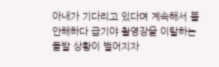아내가 기다리고 있다며 계속해서 불안해하다 급기야 촬영장을 이탈하는 돌발 상황이 벌어지자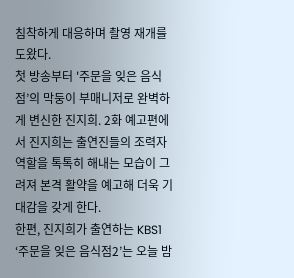침착하게 대응하며 촬영 재개를 도왔다.
첫 방송부터 '주문을 잊은 음식점’의 막둥이 부매니저로 완벽하게 변신한 진지희. 2화 예고편에서 진지희는 출연진들의 조력자 역할을 톡톡히 해내는 모습이 그려져 본격 활약을 예고해 더욱 기대감을 갖게 한다.
한편, 진지희가 출연하는 KBS1 ‘주문을 잊은 음식점2’는 오늘 밤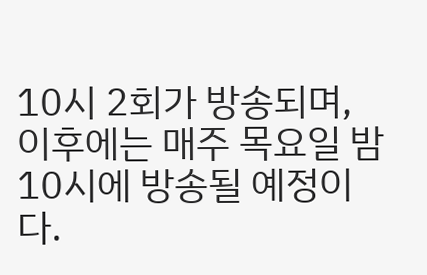10시 2회가 방송되며, 이후에는 매주 목요일 밤 10시에 방송될 예정이다.